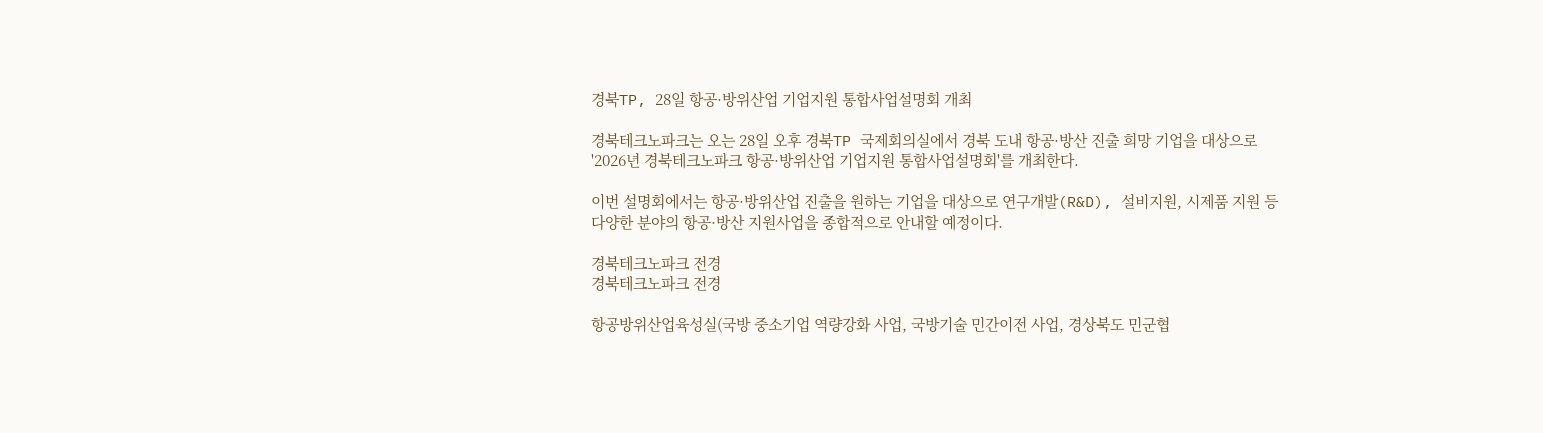경북TP, 28일 항공·방위산업 기업지원 통합사업설명회 개최

경북테크노파크는 오는 28일 오후 경북TP 국제회의실에서 경북 도내 항공·방산 진출 희망 기업을 대상으로 '2026년 경북테크노파크 항공·방위산업 기업지원 통합사업설명회'를 개최한다.

이번 설명회에서는 항공·방위산업 진출을 원하는 기업을 대상으로 연구개발(R&D), 설비지원, 시제품 지원 등 다양한 분야의 항공·방산 지원사업을 종합적으로 안내할 예정이다.

경북테크노파크 전경
경북테크노파크 전경

항공방위산업육성실(국방 중소기업 역량강화 사업, 국방기술 민간이전 사업, 경상북도 민군협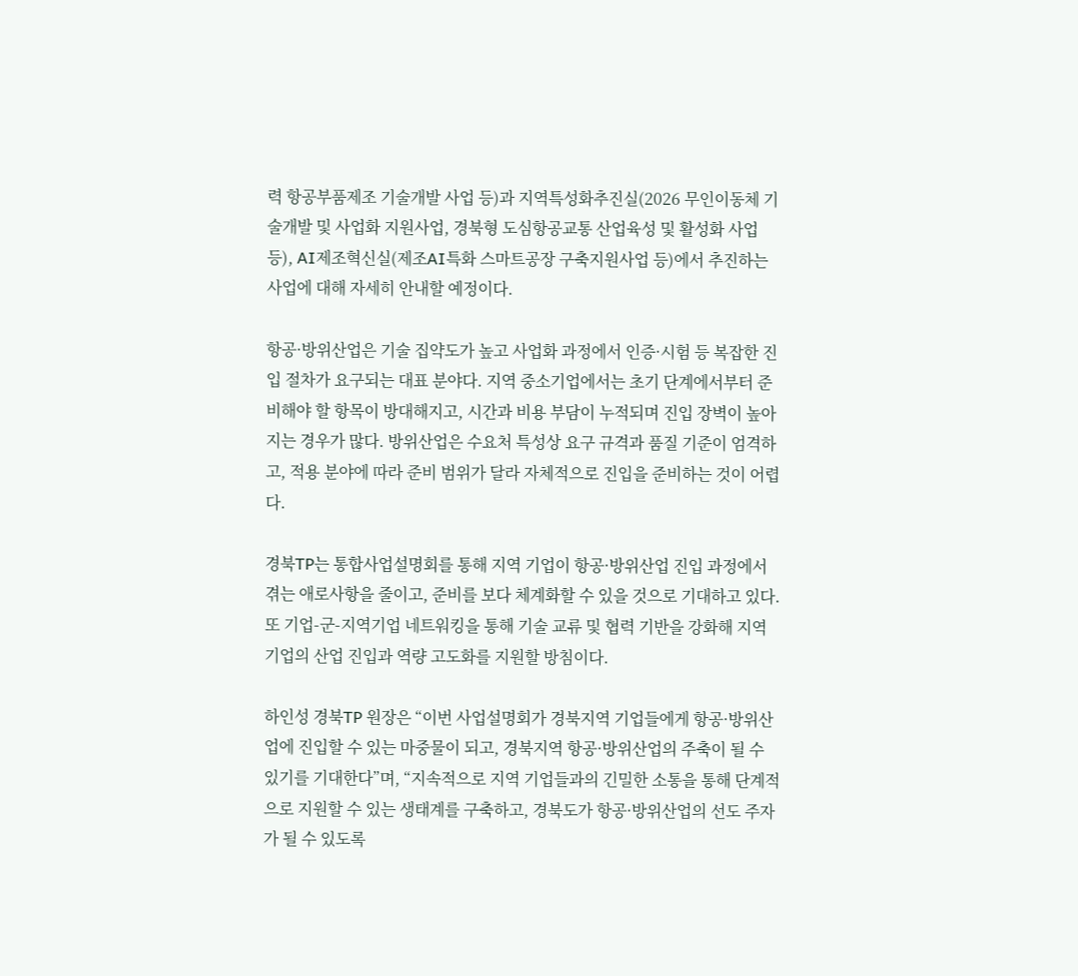력 항공부품제조 기술개발 사업 등)과 지역특성화추진실(2026 무인이동체 기술개발 및 사업화 지원사업, 경북형 도심항공교통 산업육성 및 활성화 사업 등), AI제조혁신실(제조AI특화 스마트공장 구축지원사업 등)에서 추진하는 사업에 대해 자세히 안내할 예정이다.

항공·방위산업은 기술 집약도가 높고 사업화 과정에서 인증·시험 등 복잡한 진입 절차가 요구되는 대표 분야다. 지역 중소기업에서는 초기 단계에서부터 준비해야 할 항목이 방대해지고, 시간과 비용 부담이 누적되며 진입 장벽이 높아지는 경우가 많다. 방위산업은 수요처 특성상 요구 규격과 품질 기준이 엄격하고, 적용 분야에 따라 준비 범위가 달라 자체적으로 진입을 준비하는 것이 어렵다.

경북TP는 통합사업설명회를 통해 지역 기업이 항공·방위산업 진입 과정에서 겪는 애로사항을 줄이고, 준비를 보다 체계화할 수 있을 것으로 기대하고 있다. 또 기업-군-지역기업 네트워킹을 통해 기술 교류 및 협력 기반을 강화해 지역 기업의 산업 진입과 역량 고도화를 지원할 방침이다.

하인성 경북TP 원장은 “이번 사업설명회가 경북지역 기업들에게 항공·방위산업에 진입할 수 있는 마중물이 되고, 경북지역 항공·방위산업의 주축이 될 수 있기를 기대한다”며, “지속적으로 지역 기업들과의 긴밀한 소통을 통해 단계적으로 지원할 수 있는 생태계를 구축하고, 경북도가 항공·방위산업의 선도 주자가 될 수 있도록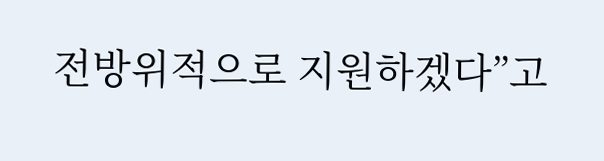전방위적으로 지원하겠다”고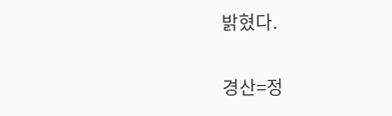밝혔다.

경산=정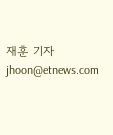재훈 기자 jhoon@etnews.com